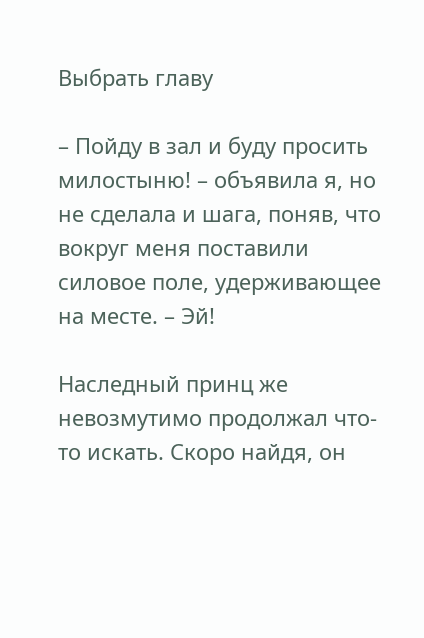Выбрать главу

– Пойду в зал и буду просить милостыню! – объявила я, но не сделала и шага, поняв, что вокруг меня поставили силовое поле, удерживающее на месте. – Эй!

Наследный принц же невозмутимо продолжал что-то искать. Скоро найдя, он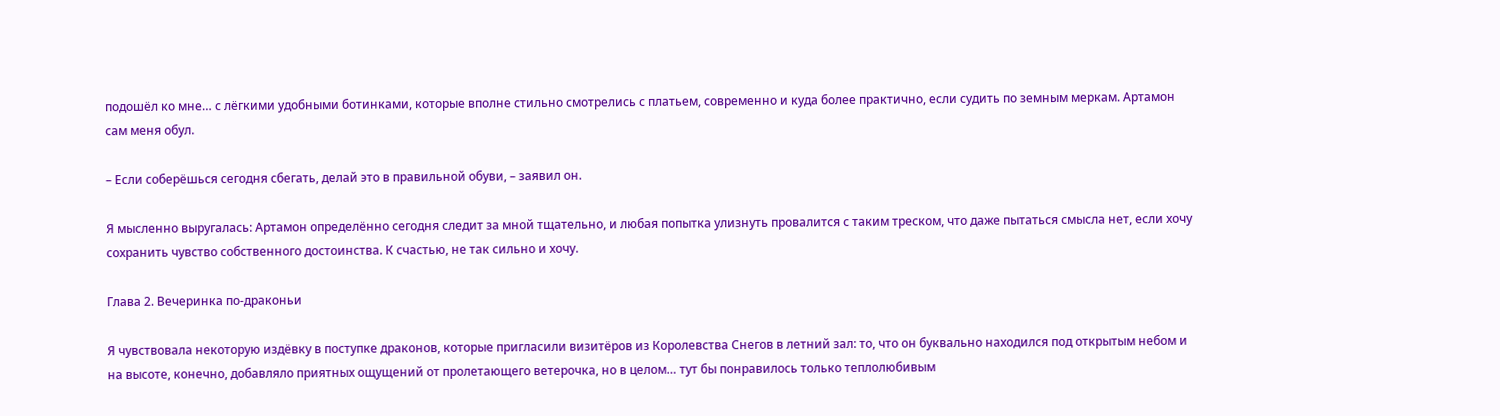подошёл ко мне… с лёгкими удобными ботинками, которые вполне стильно смотрелись с платьем, современно и куда более практично, если судить по земным меркам. Артамон сам меня обул.

– Если соберёшься сегодня сбегать, делай это в правильной обуви, – заявил он.

Я мысленно выругалась: Артамон определённо сегодня следит за мной тщательно, и любая попытка улизнуть провалится с таким треском, что даже пытаться смысла нет, если хочу сохранить чувство собственного достоинства. К счастью, не так сильно и хочу.

Глава 2. Вечеринка по-драконьи

Я чувствовала некоторую издёвку в поступке драконов, которые пригласили визитёров из Королевства Снегов в летний зал: то, что он буквально находился под открытым небом и на высоте, конечно, добавляло приятных ощущений от пролетающего ветерочка, но в целом… тут бы понравилось только теплолюбивым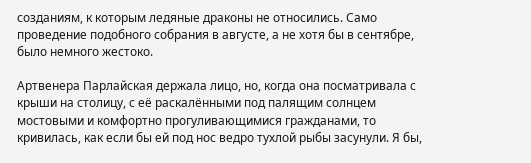созданиям, к которым ледяные драконы не относились. Само проведение подобного собрания в августе, а не хотя бы в сентябре, было немного жестоко.

Артвенера Парлайская держала лицо, но, когда она посматривала с крыши на столицу, с её раскалёнными под палящим солнцем мостовыми и комфортно прогуливающимися гражданами, то кривилась, как если бы ей под нос ведро тухлой рыбы засунули. Я бы,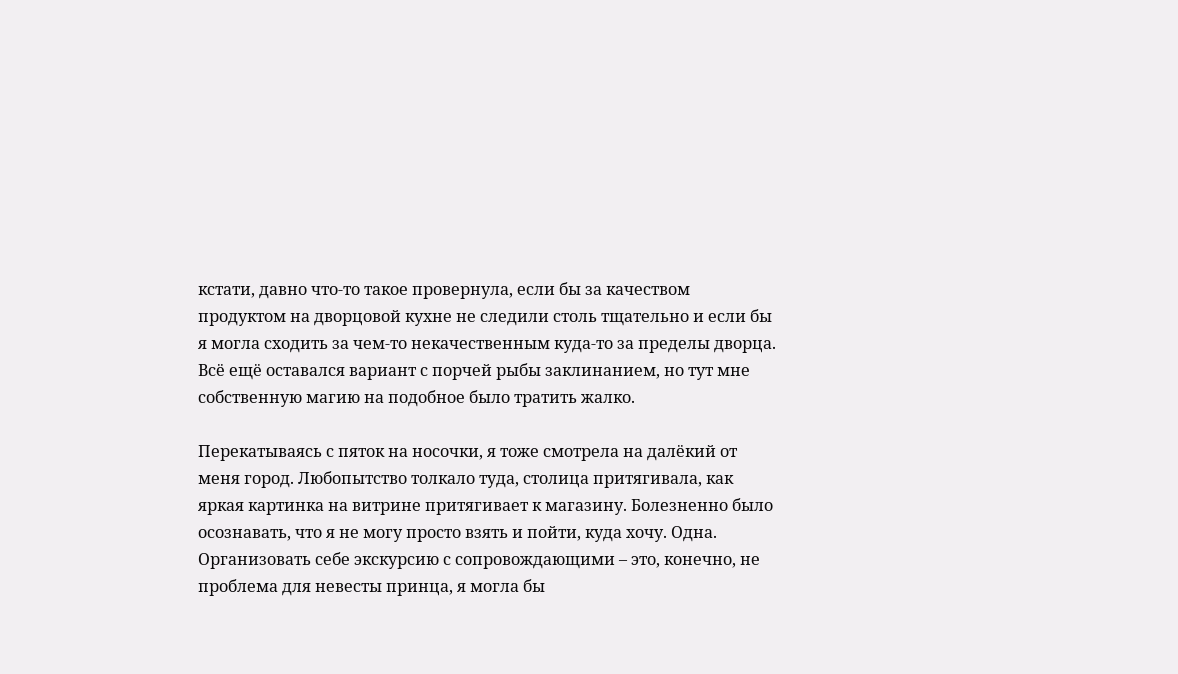кстати, давно что-то такое провернула, если бы за качеством продуктом на дворцовой кухне не следили столь тщательно и если бы я могла сходить за чем-то некачественным куда-то за пределы дворца. Всё ещё оставался вариант с порчей рыбы заклинанием, но тут мне собственную магию на подобное было тратить жалко.

Перекатываясь с пяток на носочки, я тоже смотрела на далёкий от меня город. Любопытство толкало туда, столица притягивала, как яркая картинка на витрине притягивает к магазину. Болезненно было осознавать, что я не могу просто взять и пойти, куда хочу. Одна. Организовать себе экскурсию с сопровождающими – это, конечно, не проблема для невесты принца, я могла бы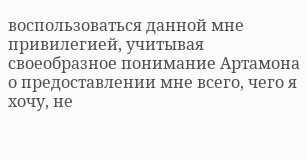воспользоваться данной мне привилегией, учитывая своеобразное понимание Артамона о предоставлении мне всего, чего я хочу, не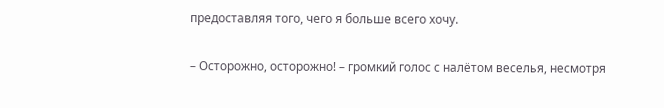предоставляя того, чего я больше всего хочу.

– Осторожно, осторожно! – громкий голос с налётом веселья, несмотря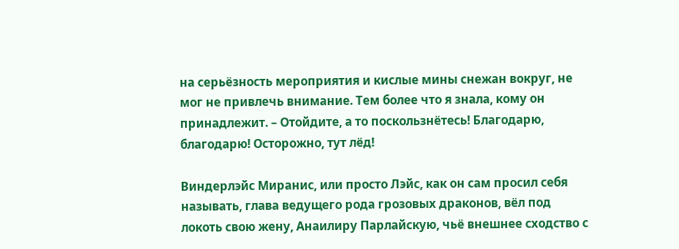на серьёзность мероприятия и кислые мины снежан вокруг, не мог не привлечь внимание. Тем более что я знала, кому он принадлежит. – Отойдите, а то поскользнётесь! Благодарю, благодарю! Осторожно, тут лёд!

Виндерлэйс Миранис, или просто Лэйс, как он сам просил себя называть, глава ведущего рода грозовых драконов, вёл под локоть свою жену, Анаилиру Парлайскую, чьё внешнее сходство с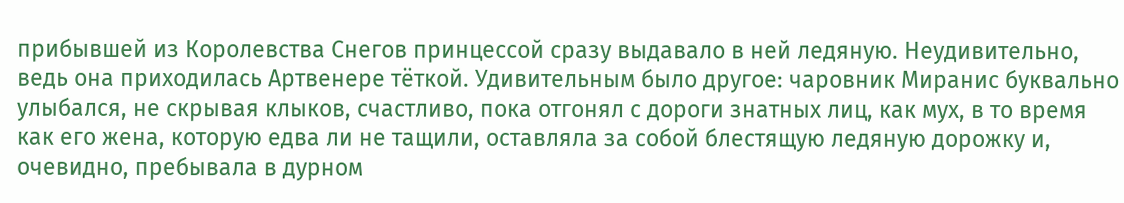прибывшей из Королевства Снегов принцессой сразу выдавало в ней ледяную. Неудивительно, ведь она приходилась Артвенере тёткой. Удивительным было другое: чаровник Миранис буквально улыбался, не скрывая клыков, счастливо, пока отгонял с дороги знатных лиц, как мух, в то время как его жена, которую едва ли не тащили, оставляла за собой блестящую ледяную дорожку и, очевидно, пребывала в дурном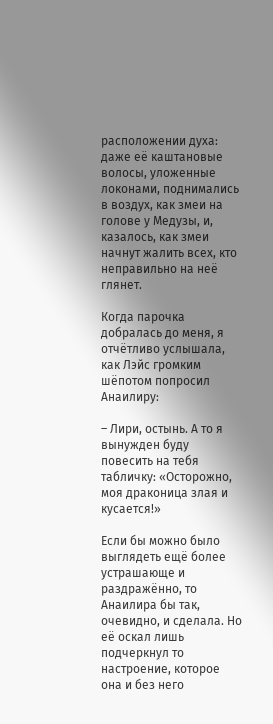расположении духа: даже её каштановые волосы, уложенные локонами, поднимались в воздух, как змеи на голове у Медузы, и, казалось, как змеи начнут жалить всех, кто неправильно на неё глянет.

Когда парочка добралась до меня, я отчётливо услышала, как Лэйс громким шёпотом попросил Анаилиру:

– Лири, остынь. А то я вынужден буду повесить на тебя табличку: «Осторожно, моя драконица злая и кусается!»

Если бы можно было выглядеть ещё более устрашающе и раздражённо, то Анаилира бы так, очевидно, и сделала. Но её оскал лишь подчеркнул то настроение, которое она и без него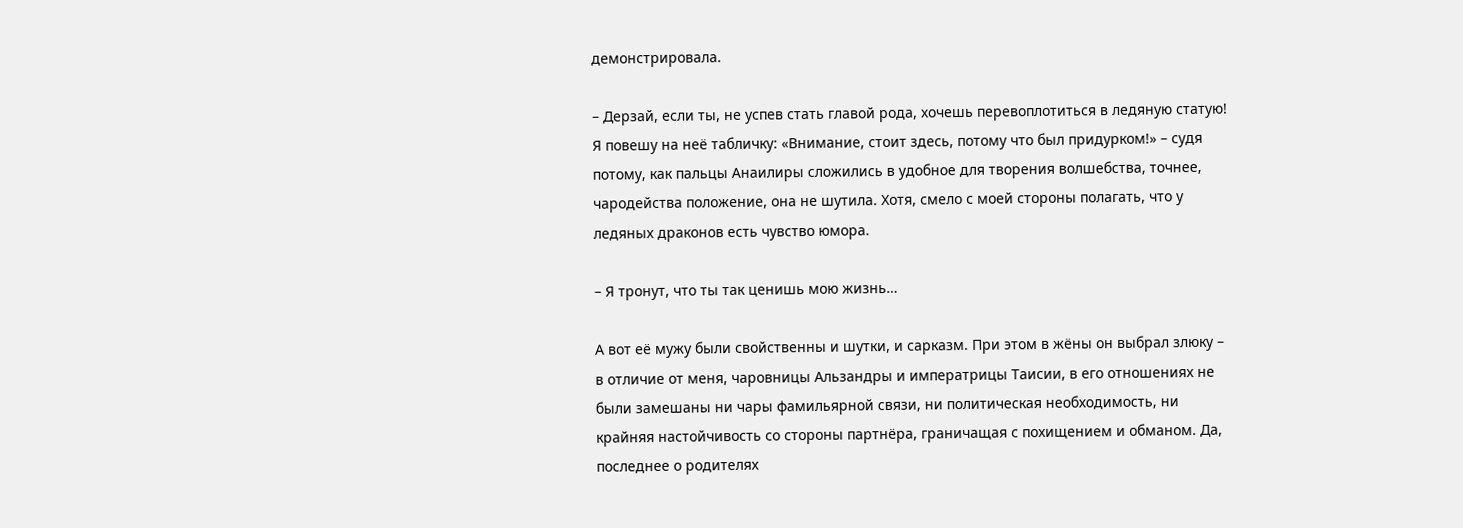демонстрировала.

– Дерзай, если ты, не успев стать главой рода, хочешь перевоплотиться в ледяную статую! Я повешу на неё табличку: «Внимание, стоит здесь, потому что был придурком!» – судя потому, как пальцы Анаилиры сложились в удобное для творения волшебства, точнее, чародейства положение, она не шутила. Хотя, смело с моей стороны полагать, что у ледяных драконов есть чувство юмора.

– Я тронут, что ты так ценишь мою жизнь…

А вот её мужу были свойственны и шутки, и сарказм. При этом в жёны он выбрал злюку – в отличие от меня, чаровницы Альзандры и императрицы Таисии, в его отношениях не были замешаны ни чары фамильярной связи, ни политическая необходимость, ни крайняя настойчивость со стороны партнёра, граничащая с похищением и обманом. Да, последнее о родителях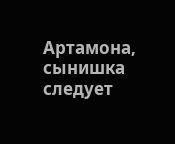Артамона, сынишка следует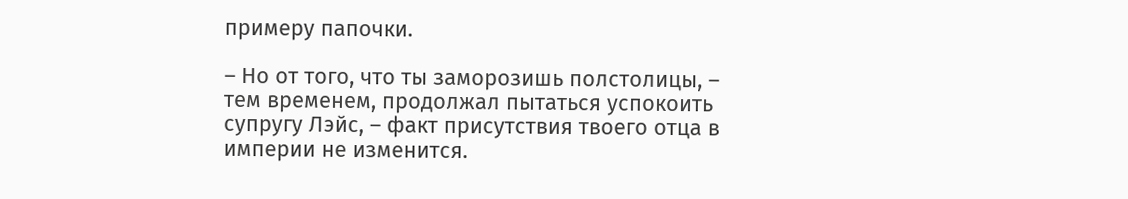примеру папочки.

– Но от того, что ты заморозишь полстолицы, – тем временем, продолжал пытаться успокоить супругу Лэйс, – факт присутствия твоего отца в империи не изменится.